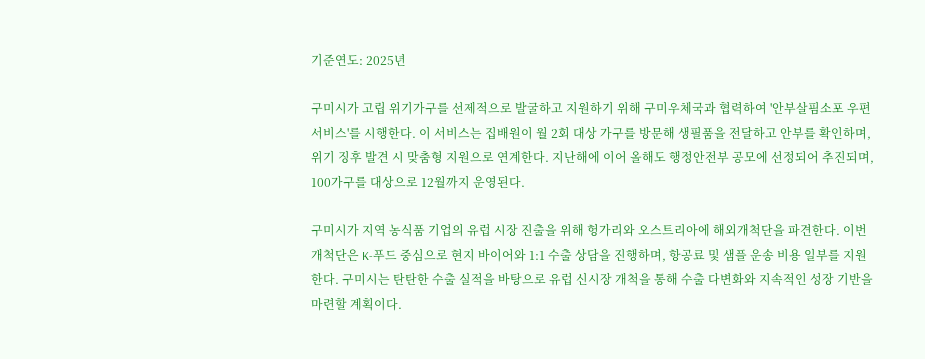기준연도: 2025년

구미시가 고립 위기가구를 선제적으로 발굴하고 지원하기 위해 구미우체국과 협력하여 '안부살핌소포 우편서비스'를 시행한다. 이 서비스는 집배원이 월 2회 대상 가구를 방문해 생필품을 전달하고 안부를 확인하며, 위기 징후 발견 시 맞춤형 지원으로 연계한다. 지난해에 이어 올해도 행정안전부 공모에 선정되어 추진되며, 100가구를 대상으로 12월까지 운영된다.

구미시가 지역 농식품 기업의 유럽 시장 진출을 위해 헝가리와 오스트리아에 해외개척단을 파견한다. 이번 개척단은 K-푸드 중심으로 현지 바이어와 1:1 수출 상담을 진행하며, 항공료 및 샘플 운송 비용 일부를 지원한다. 구미시는 탄탄한 수출 실적을 바탕으로 유럽 신시장 개척을 통해 수출 다변화와 지속적인 성장 기반을 마련할 계획이다.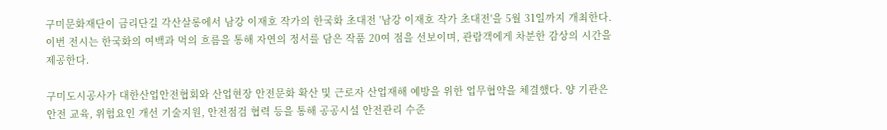구미문화재단이 금리단길 각산살롱에서 남강 이재호 작가의 한국화 초대전 '남강 이재호 작가 초대전'을 5월 31일까지 개최한다. 이번 전시는 한국화의 여백과 먹의 흐름을 통해 자연의 정서를 담은 작품 20여 점을 선보이며, 관람객에게 차분한 감상의 시간을 제공한다.

구미도시공사가 대한산업안전협회와 산업현장 안전문화 확산 및 근로자 산업재해 예방을 위한 업무협약을 체결했다. 양 기관은 안전 교육, 위험요인 개선 기술지원, 안전점검 협력 등을 통해 공공시설 안전관리 수준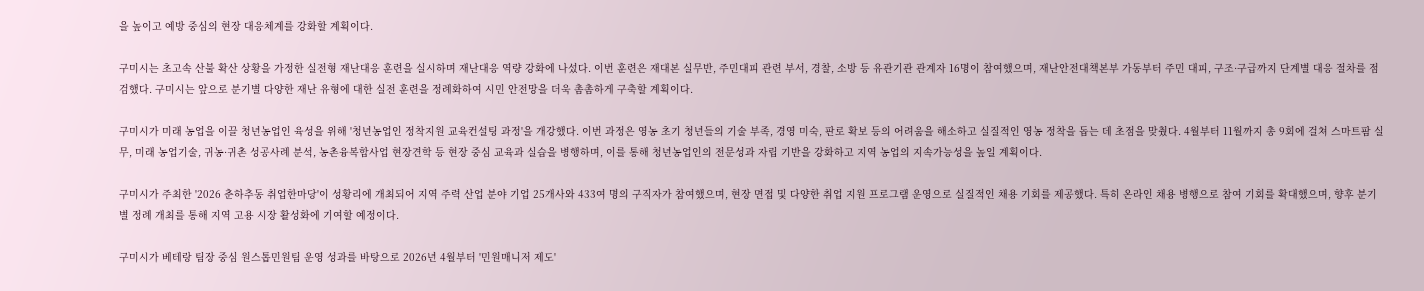을 높이고 예방 중심의 현장 대응체계를 강화할 계획이다.

구미시는 초고속 산불 확산 상황을 가정한 실전형 재난대응 훈련을 실시하며 재난대응 역량 강화에 나섰다. 이번 훈련은 재대본 실무반, 주민대피 관련 부서, 경찰, 소방 등 유관기관 관계자 16명이 참여했으며, 재난안전대책본부 가동부터 주민 대피, 구조·구급까지 단계별 대응 절차를 점검했다. 구미시는 앞으로 분기별 다양한 재난 유형에 대한 실전 훈련을 정례화하여 시민 안전망을 더욱 촘촘하게 구축할 계획이다.

구미시가 미래 농업을 이끌 청년농업인 육성을 위해 '청년농업인 정착지원 교육컨설팅 과정'을 개강했다. 이번 과정은 영농 초기 청년들의 기술 부족, 경영 미숙, 판로 확보 등의 어려움을 해소하고 실질적인 영농 정착을 돕는 데 초점을 맞췄다. 4월부터 11월까지 총 9회에 걸쳐 스마트팜 실무, 미래 농업기술, 귀농·귀촌 성공사례 분석, 농촌융복합사업 현장견학 등 현장 중심 교육과 실습을 병행하며, 이를 통해 청년농업인의 전문성과 자립 기반을 강화하고 지역 농업의 지속가능성을 높일 계획이다.

구미시가 주최한 '2026 춘하추동 취업한마당'이 성황리에 개최되어 지역 주력 산업 분야 기업 25개사와 433여 명의 구직자가 참여했으며, 현장 면접 및 다양한 취업 지원 프로그램 운영으로 실질적인 채용 기회를 제공했다. 특히 온라인 채용 병행으로 참여 기회를 확대했으며, 향후 분기별 정례 개최를 통해 지역 고용 시장 활성화에 기여할 예정이다.

구미시가 베테랑 팀장 중심 원스톱민원팀 운영 성과를 바탕으로 2026년 4월부터 '민원매니저 제도'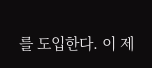를 도입한다. 이 제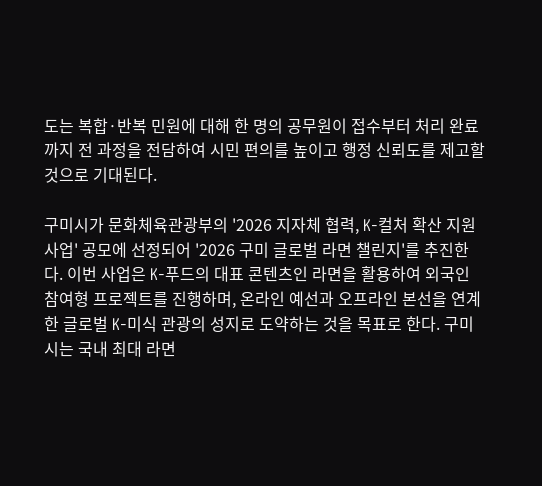도는 복합·반복 민원에 대해 한 명의 공무원이 접수부터 처리 완료까지 전 과정을 전담하여 시민 편의를 높이고 행정 신뢰도를 제고할 것으로 기대된다.

구미시가 문화체육관광부의 '2026 지자체 협력, K-컬처 확산 지원 사업' 공모에 선정되어 '2026 구미 글로벌 라면 챌린지'를 추진한다. 이번 사업은 K-푸드의 대표 콘텐츠인 라면을 활용하여 외국인 참여형 프로젝트를 진행하며, 온라인 예선과 오프라인 본선을 연계한 글로벌 K-미식 관광의 성지로 도약하는 것을 목표로 한다. 구미시는 국내 최대 라면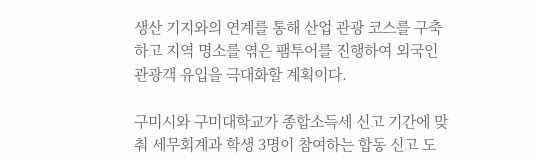생산 기지와의 연계를 통해 산업 관광 코스를 구축하고 지역 명소를 엮은 팸투어를 진행하여 외국인 관광객 유입을 극대화할 계획이다.

구미시와 구미대학교가 종합소득세 신고 기간에 맞춰 세무회계과 학생 3명이 참여하는 합동 신고 도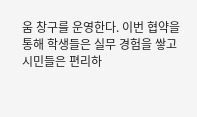움 창구를 운영한다. 이번 협약을 통해 학생들은 실무 경험을 쌓고 시민들은 편리하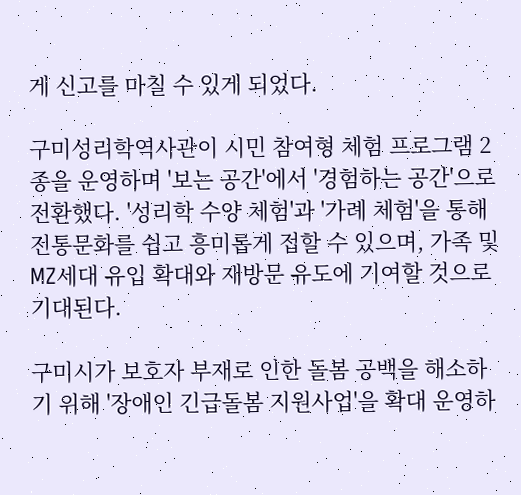게 신고를 마칠 수 있게 되었다.

구미성리학역사관이 시민 참여형 체험 프로그램 2종을 운영하며 '보는 공간'에서 '경험하는 공간'으로 전환했다. '성리학 수양 체험'과 '가례 체험'을 통해 전통문화를 쉽고 흥미롭게 접할 수 있으며, 가족 및 MZ세대 유입 확대와 재방문 유도에 기여할 것으로 기대된다.

구미시가 보호자 부재로 인한 돌봄 공백을 해소하기 위해 '장애인 긴급돌봄 지원사업'을 확대 운영하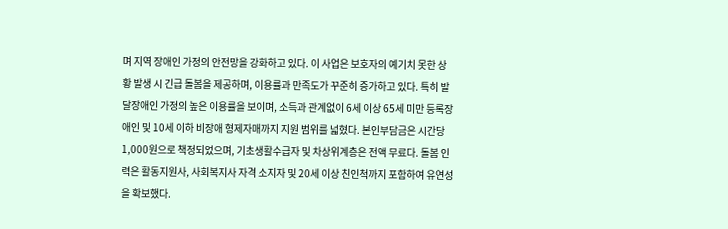며 지역 장애인 가정의 안전망을 강화하고 있다. 이 사업은 보호자의 예기치 못한 상황 발생 시 긴급 돌봄을 제공하며, 이용률과 만족도가 꾸준히 증가하고 있다. 특히 발달장애인 가정의 높은 이용률을 보이며, 소득과 관계없이 6세 이상 65세 미만 등록장애인 및 10세 이하 비장애 형제자매까지 지원 범위를 넓혔다. 본인부담금은 시간당 1,000원으로 책정되었으며, 기초생활수급자 및 차상위계층은 전액 무료다. 돌봄 인력은 활동지원사, 사회복지사 자격 소지자 및 20세 이상 친인척까지 포함하여 유연성을 확보했다.